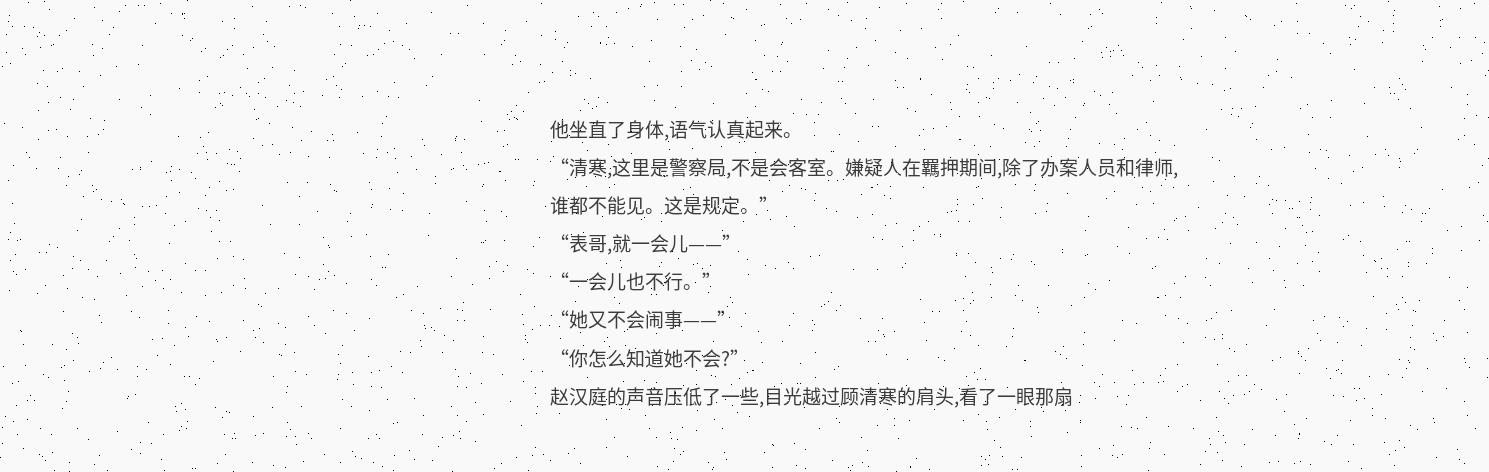他坐直了身体,语气认真起来。
“清寒,这里是警察局,不是会客室。嫌疑人在羈押期间,除了办案人员和律师,谁都不能见。这是规定。”
“表哥,就一会儿——”
“一会儿也不行。”
“她又不会闹事——”
“你怎么知道她不会?”
赵汉庭的声音压低了一些,目光越过顾清寒的肩头,看了一眼那扇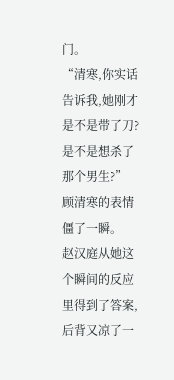门。
“清寒,你实话告诉我,她刚才是不是带了刀?是不是想杀了那个男生?”
顾清寒的表情僵了一瞬。
赵汉庭从她这个瞬间的反应里得到了答案,后背又凉了一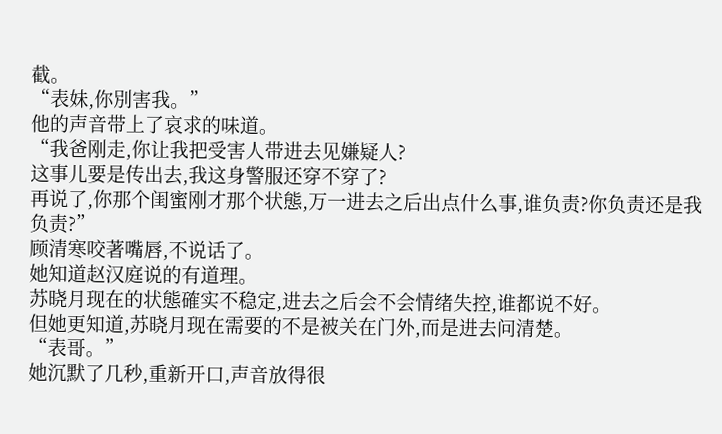截。
“表妹,你別害我。”
他的声音带上了哀求的味道。
“我爸刚走,你让我把受害人带进去见嫌疑人?
这事儿要是传出去,我这身警服还穿不穿了?
再说了,你那个闺蜜刚才那个状態,万一进去之后出点什么事,谁负责?你负责还是我负责?”
顾清寒咬著嘴唇,不说话了。
她知道赵汉庭说的有道理。
苏晓月现在的状態確实不稳定,进去之后会不会情绪失控,谁都说不好。
但她更知道,苏晓月现在需要的不是被关在门外,而是进去问清楚。
“表哥。”
她沉默了几秒,重新开口,声音放得很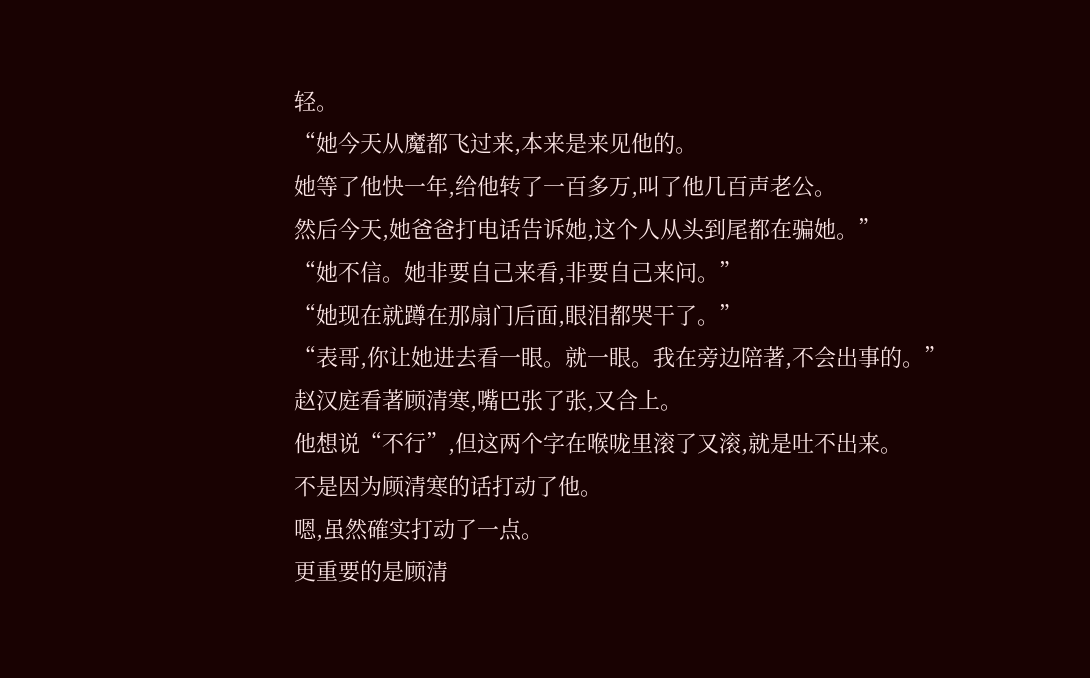轻。
“她今天从魔都飞过来,本来是来见他的。
她等了他快一年,给他转了一百多万,叫了他几百声老公。
然后今天,她爸爸打电话告诉她,这个人从头到尾都在骗她。”
“她不信。她非要自己来看,非要自己来问。”
“她现在就蹲在那扇门后面,眼泪都哭干了。”
“表哥,你让她进去看一眼。就一眼。我在旁边陪著,不会出事的。”
赵汉庭看著顾清寒,嘴巴张了张,又合上。
他想说“不行”,但这两个字在喉咙里滚了又滚,就是吐不出来。
不是因为顾清寒的话打动了他。
嗯,虽然確实打动了一点。
更重要的是顾清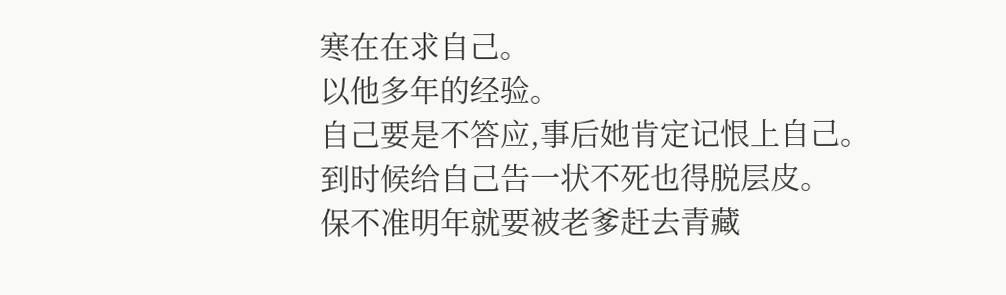寒在在求自己。
以他多年的经验。
自己要是不答应,事后她肯定记恨上自己。
到时候给自己告一状不死也得脱层皮。
保不准明年就要被老爹赶去青藏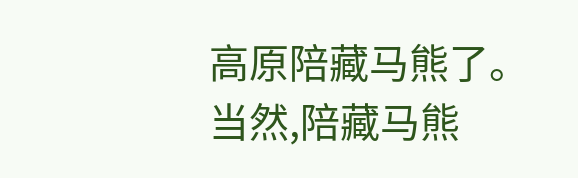高原陪藏马熊了。
当然,陪藏马熊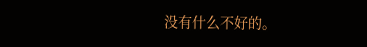没有什么不好的。